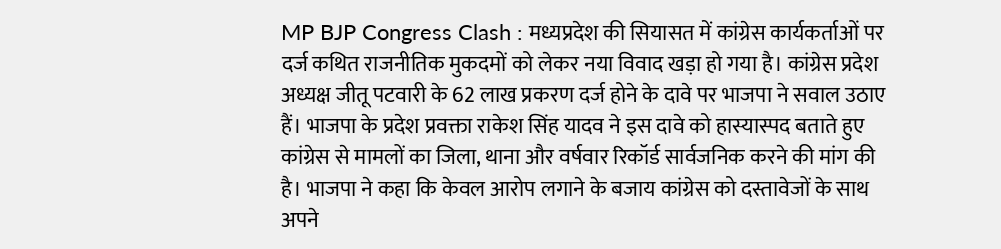MP BJP Congress Clash : मध्यप्रदेश की सियासत में कांग्रेस कार्यकर्ताओं पर दर्ज कथित राजनीतिक मुकदमों को लेकर नया विवाद खड़ा हो गया है। कांग्रेस प्रदेश अध्यक्ष जीतू पटवारी के 62 लाख प्रकरण दर्ज होने के दावे पर भाजपा ने सवाल उठाए हैं। भाजपा के प्रदेश प्रवक्ता राकेश सिंह यादव ने इस दावे को हास्यास्पद बताते हुए कांग्रेस से मामलों का जिला, थाना और वर्षवार रिकॉर्ड सार्वजनिक करने की मांग की है। भाजपा ने कहा कि केवल आरोप लगाने के बजाय कांग्रेस को दस्तावेजों के साथ अपने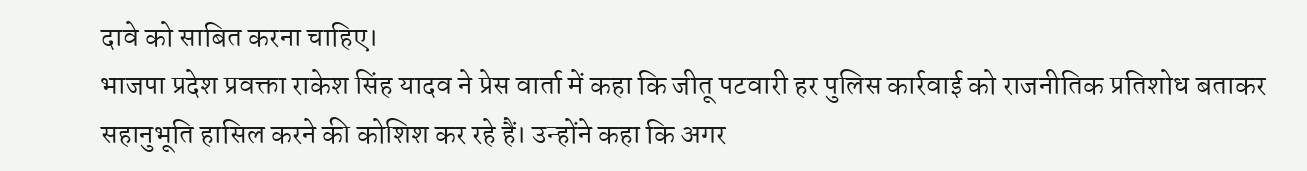दावे को साबित करना चाहिए।
भाजपा प्रदेश प्रवक्ता राकेश सिंह यादव ने प्रेस वार्ता में कहा कि जीतू पटवारी हर पुलिस कार्रवाई को राजनीतिक प्रतिशोध बताकर सहानुभूति हासिल करने की कोशिश कर रहे हैं। उन्होंने कहा कि अगर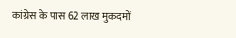कांग्रेस के पास 62 लाख मुकदमों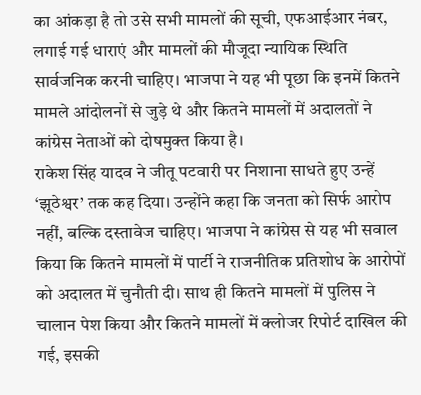का आंकड़ा है तो उसे सभी मामलों की सूची, एफआईआर नंबर, लगाई गई धाराएं और मामलों की मौजूदा न्यायिक स्थिति सार्वजनिक करनी चाहिए। भाजपा ने यह भी पूछा कि इनमें कितने मामले आंदोलनों से जुड़े थे और कितने मामलों में अदालतों ने कांग्रेस नेताओं को दोषमुक्त किया है।
राकेश सिंह यादव ने जीतू पटवारी पर निशाना साधते हुए उन्हें ‘झूठेश्वर’ तक कह दिया। उन्होंने कहा कि जनता को सिर्फ आरोप नहीं, बल्कि दस्तावेज चाहिए। भाजपा ने कांग्रेस से यह भी सवाल किया कि कितने मामलों में पार्टी ने राजनीतिक प्रतिशोध के आरोपों को अदालत में चुनौती दी। साथ ही कितने मामलों में पुलिस ने चालान पेश किया और कितने मामलों में क्लोजर रिपोर्ट दाखिल की गई, इसकी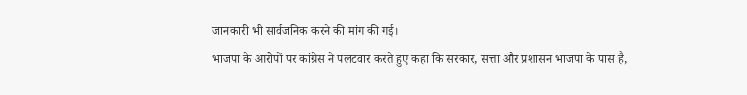जानकारी भी सार्वजनिक करने की मांग की गई।
भाजपा के आरोपों पर कांग्रेस ने पलटवार करते हुए कहा कि सरकार, सत्ता और प्रशासन भाजपा के पास है,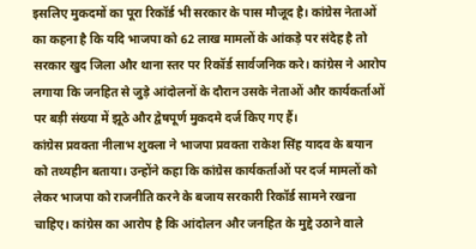इसलिए मुकदमों का पूरा रिकॉर्ड भी सरकार के पास मौजूद है। कांग्रेस नेताओं का कहना है कि यदि भाजपा को 62 लाख मामलों के आंकड़े पर संदेह है तो सरकार खुद जिला और थाना स्तर पर रिकॉर्ड सार्वजनिक करे। कांग्रेस ने आरोप लगाया कि जनहित से जुड़े आंदोलनों के दौरान उसके नेताओं और कार्यकर्ताओं पर बड़ी संख्या में झूठे और द्वेषपूर्ण मुकदमे दर्ज किए गए हैं।
कांग्रेस प्रवक्ता नीलाभ शुक्ला ने भाजपा प्रवक्ता राकेश सिंह यादव के बयान को तथ्यहीन बताया। उन्होंने कहा कि कांग्रेस कार्यकर्ताओं पर दर्ज मामलों को लेकर भाजपा को राजनीति करने के बजाय सरकारी रिकॉर्ड सामने रखना चाहिए। कांग्रेस का आरोप है कि आंदोलन और जनहित के मुद्दे उठाने वाले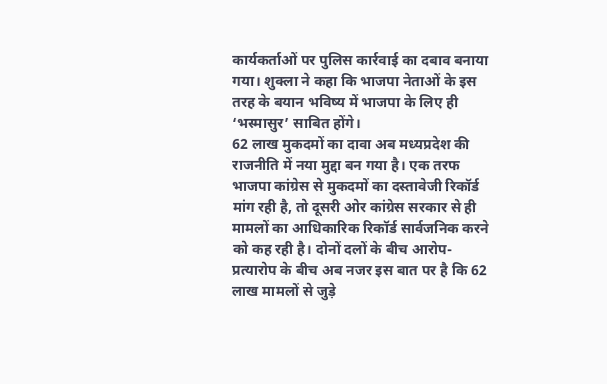कार्यकर्ताओं पर पुलिस कार्रवाई का दबाव बनाया गया। शुक्ला ने कहा कि भाजपा नेताओं के इस तरह के बयान भविष्य में भाजपा के लिए ही ‘भस्मासुर’ साबित होंगे।
62 लाख मुकदमों का दावा अब मध्यप्रदेश की राजनीति में नया मुद्दा बन गया है। एक तरफ भाजपा कांग्रेस से मुकदमों का दस्तावेजी रिकॉर्ड मांग रही है, तो दूसरी ओर कांग्रेस सरकार से ही मामलों का आधिकारिक रिकॉर्ड सार्वजनिक करने को कह रही है। दोनों दलों के बीच आरोप-प्रत्यारोप के बीच अब नजर इस बात पर है कि 62 लाख मामलों से जुड़े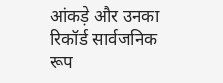आंकड़े और उनका रिकॉर्ड सार्वजनिक रूप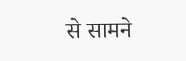से सामने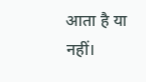आता है या नहीं।